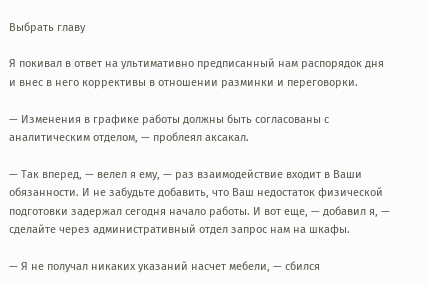Выбрать главу

Я покивал в ответ на ультимативно предписанный нам распорядок дня и внес в него коррективы в отношении разминки и переговорки.

— Изменения в графике работы должны быть согласованы с аналитическим отделом, — проблеял аксакал.

— Так вперед, — велел я ему, — раз взаимодействие входит в Ваши обязанности. И не забудьте добавить, что Ваш недостаток физической подготовки задержал сегодня начало работы. И вот еще, — добавил я, — сделайте через административный отдел запрос нам на шкафы.

— Я не получал никаких указаний насчет мебели, — сбился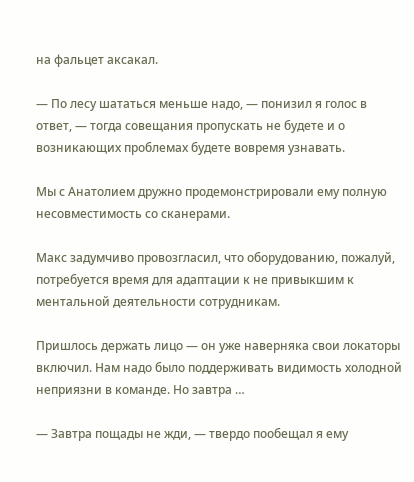на фальцет аксакал.

— По лесу шататься меньше надо, — понизил я голос в ответ, — тогда совещания пропускать не будете и о возникающих проблемах будете вовремя узнавать.

Мы с Анатолием дружно продемонстрировали ему полную несовместимость со сканерами.

Макс задумчиво провозгласил, что оборудованию, пожалуй, потребуется время для адаптации к не привыкшим к ментальной деятельности сотрудникам.

Пришлось держать лицо — он уже наверняка свои локаторы включил. Нам надо было поддерживать видимость холодной неприязни в команде. Но завтра …

— Завтра пощады не жди, — твердо пообещал я ему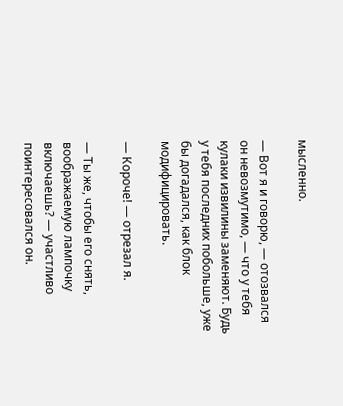мысленно.

— Вот я и говорю, — отозвался он невозмутимо, — что у тебя кулаки извилины заменяют. Будь у тебя последних побольше, уже бы догадался, как блок модифицировать.

— Короче! — отрезал я.

— Ты же, чтобы его снять, воображаемую лампочку включаешь? — участливо поинтересовался он.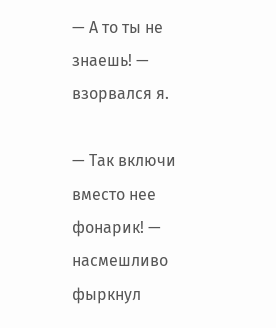— А то ты не знаешь! — взорвался я.

— Так включи вместо нее фонарик! — насмешливо фыркнул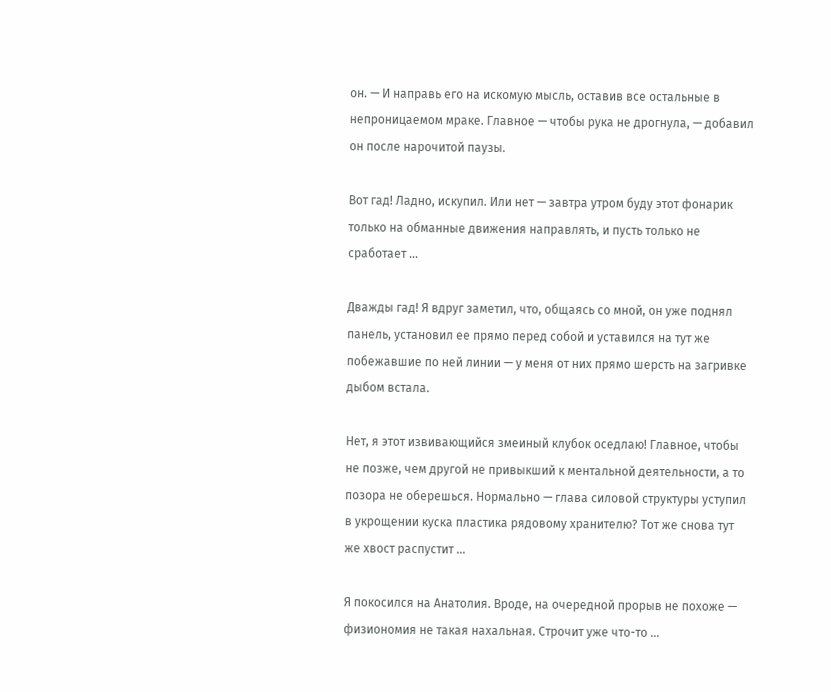он. — И направь его на искомую мысль, оставив все остальные в непроницаемом мраке. Главное — чтобы рука не дрогнула, — добавил он после нарочитой паузы.

Вот гад! Ладно, искупил. Или нет — завтра утром буду этот фонарик только на обманные движения направлять, и пусть только не сработает …

Дважды гад! Я вдруг заметил, что, общаясь со мной, он уже поднял панель, установил ее прямо перед собой и уставился на тут же побежавшие по ней линии — у меня от них прямо шерсть на загривке дыбом встала.

Нет, я этот извивающийся змеиный клубок оседлаю! Главное, чтобы не позже, чем другой не привыкший к ментальной деятельности, а то позора не оберешься. Нормально — глава силовой структуры уступил в укрощении куска пластика рядовому хранителю? Тот же снова тут же хвост распустит …

Я покосился на Анатолия. Вроде, на очередной прорыв не похоже — физиономия не такая нахальная. Строчит уже что-то …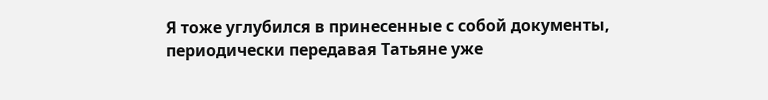Я тоже углубился в принесенные с собой документы, периодически передавая Татьяне уже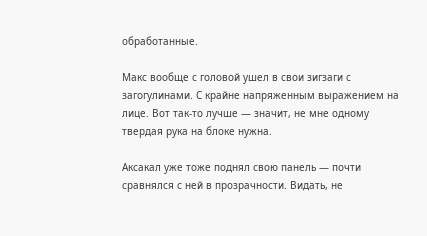обработанные.

Макс вообще с головой ушел в свои зигзаги с загогулинами. С крайне напряженным выражением на лице. Вот так-то лучше — значит, не мне одному твердая рука на блоке нужна.

Аксакал уже тоже поднял свою панель — почти сравнялся с ней в прозрачности. Видать, не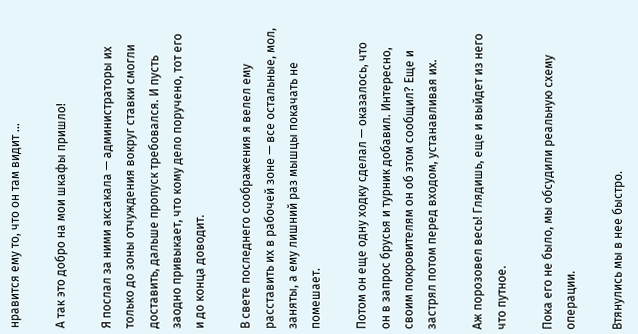нравится ему то, что он там видит …

А так это добро на мои шкафы пришло!

Я послал за ними аксакала — администраторы их только до зоны отчуждения вокруг ставки смогли доставить, дальше пропуск требовался. И пусть заодно привыкает, что кому дело поручено, тот его и до конца доводит.

В свете последнего соображения я велел ему расставить их в рабочей зоне — все остальные, мол, заняты, а ему лишний раз мышцы покачать не помешает.

Потом он еще одну ходку сделал — оказалось, что он в запрос брусья и турник добавил. Интересно, своим покровителям он об этом сообщил? Еще и застрял потом перед входом, устанавливая их.

Аж порозовел весь! Глядишь, еще и выйдет из него что путное.

Пока его не было, мы обсудили реальную схему операции.

Втянулись мы в нее быстро.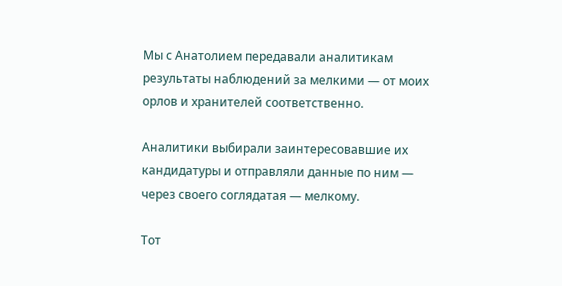Мы с Анатолием передавали аналитикам результаты наблюдений за мелкими — от моих орлов и хранителей соответственно.

Аналитики выбирали заинтересовавшие их кандидатуры и отправляли данные по ним — через своего соглядатая — мелкому.

Тот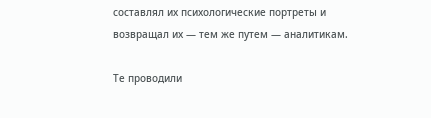составлял их психологические портреты и возвращал их — тем же путем — аналитикам.

Те проводили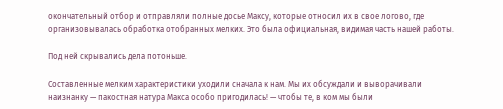окончательный отбор и отправляли полные досье Максу, которые относил их в свое логово, где организовывалась обработка отобранных мелких. Это была официальная, видимая часть нашей работы.

Под ней скрывались дела потоньше.

Составленные мелким характеристики уходили сначала к нам. Мы их обсуждали и выворачивали наизнанку — пакостная натура Макса особо пригодилась! — чтобы те, в ком мы были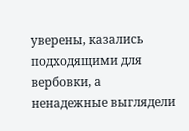уверены, казались подходящими для вербовки, а ненадежные выглядели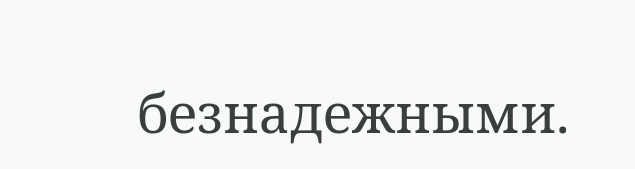безнадежными.